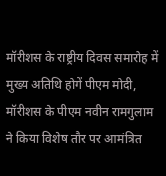मॉरीशस के राष्ट्रीय दिवस समारोह में मुख्य अतिथि होगें पीएम मोदी, मॉरीशस के पीएम नवीन रामगुलाम ने किया विशेष तौर पर आमंत्रित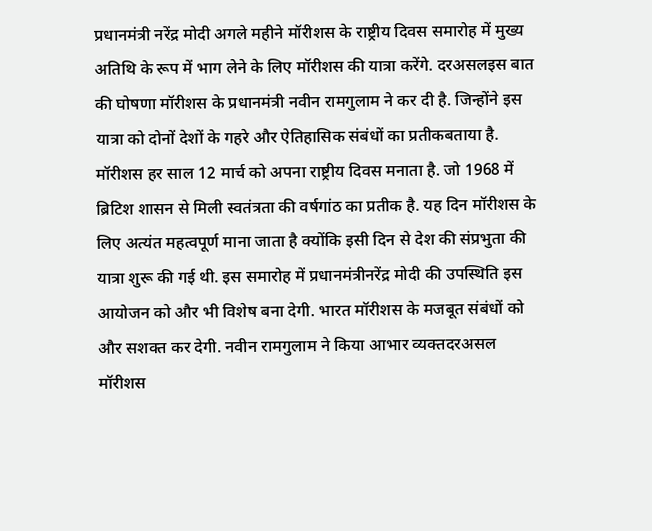प्रधानमंत्री नरेंद्र मोदी अगले महीने मॉरीशस के राष्ट्रीय दिवस समारोह में मुख्य अतिथि के रूप में भाग लेने के लिए मॉरीशस की यात्रा करेंगे. दरअसलइस बात की घोषणा मॉरीशस के प्रधानमंत्री नवीन रामगुलाम ने कर दी है. जिन्होंने इस यात्रा को दोनों देशों के गहरे और ऐतिहासिक संबंधों का प्रतीकबताया है. मॉरीशस हर साल 12 मार्च को अपना राष्ट्रीय दिवस मनाता है. जो 1968 में ब्रिटिश शासन से मिली स्वतंत्रता की वर्षगांठ का प्रतीक है. यह दिन मॉरीशस के लिए अत्यंत महत्वपूर्ण माना जाता है क्योंकि इसी दिन से देश की संप्रभुता की यात्रा शुरू की गई थी. इस समारोह में प्रधानमंत्रीनरेंद्र मोदी की उपस्थिति इस आयोजन को और भी विशेष बना देगी. भारत मॉरीशस के मजबूत संबंधों को और सशक्त कर देगी. नवीन रामगुलाम ने किया आभार व्यक्तदरअसल मॉरीशस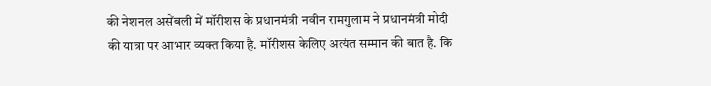की नेशनल असेंबली में मॉरीशस के प्रधानमंत्री नवीन रामगुलाम ने प्रधानमंत्री मोदी की यात्रा पर आभार व्यक्त किया है. मॉरीशस केलिए अत्यंत सम्मान की बात है. कि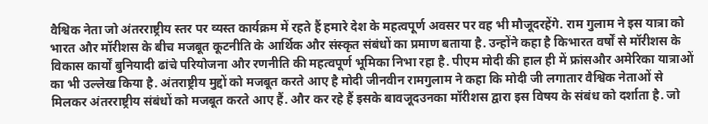वैश्विक नेता जो अंतरराष्ट्रीय स्तर पर व्यस्त कार्यक्रम में रहते हैं हमारे देश के महत्वपूर्ण अवसर पर वह भी मौजूदरहेंगे. राम गुलाम ने इस यात्रा को भारत और मॉरीशस के बीच मजबूत कूटनीति के आर्थिक और संस्कृत संबंधों का प्रमाण बताया है. उन्होंने कहा है किभारत वर्षों से मॉरीशस के विकास कार्यों बुनियादी ढांचे परियोजना और रणनीति की महत्वपूर्ण भूमिका निभा रहा है. पीएम मोदी की हाल ही में फ्रांसऔर अमेरिका यात्राओं का भी उल्लेख किया है. अंतराष्ट्रीय मुद्दों को मजबूत करते आए है मोदी जीनवीन रामगुलाम ने कहा कि मोदी जी लगातार वैश्विक नेताओं से मिलकर अंतरराष्ट्रीय संबंधों को मजबूत करते आए हैं. और कर रहे हैं इसके बावजूदउनका मॉरीशस द्वारा इस विषय के संबंध को दर्शाता है. जो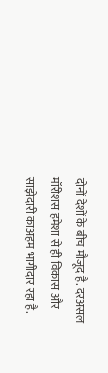दोनों देशों के बीच मौजूद है. दरअसल मॉरीशस हमेशा से ही विकास और साझेदारी काअहम भागीदार रहा है.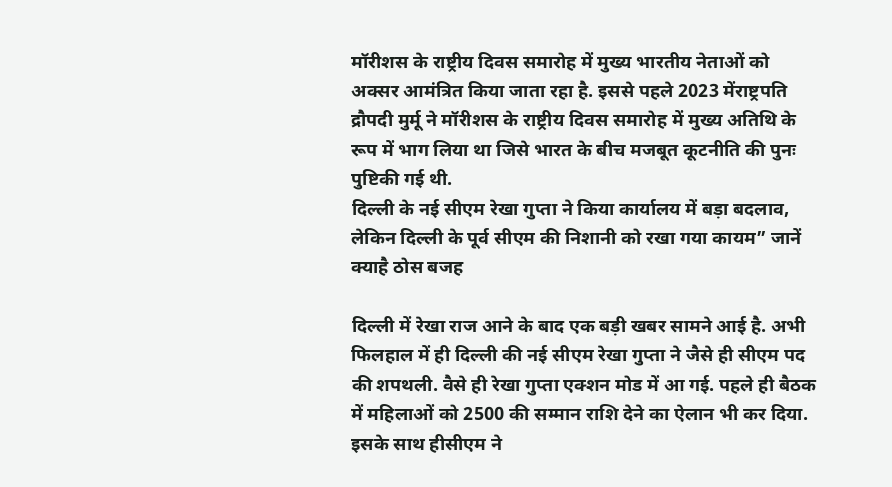मॉरीशस के राष्ट्रीय दिवस समारोह में मुख्य भारतीय नेताओं को अक्सर आमंत्रित किया जाता रहा है. इससे पहले 2023 मेंराष्ट्रपति द्रौपदी मुर्मू ने मॉरीशस के राष्ट्रीय दिवस समारोह में मुख्य अतिथि के रूप में भाग लिया था जिसे भारत के बीच मजबूत कूटनीति की पुनः पुष्टिकी गई थी.
दिल्ली के नई सीएम रेखा गुप्ता ने किया कार्यालय में बड़ा बदलाव, लेकिन दिल्ली के पूर्व सीएम की निशानी को रखा गया कायम” जानें क्याहै ठोस बजह

दिल्ली में रेखा राज आने के बाद एक बड़ी खबर सामने आई है. अभी फिलहाल में ही दिल्ली की नई सीएम रेखा गुप्ता ने जैसे ही सीएम पद की शपथली. वैसे ही रेखा गुप्ता एक्शन मोड में आ गई. पहले ही बैठक में महिलाओं को 2500 की सम्मान राशि देने का ऐलान भी कर दिया. इसके साथ हीसीएम ने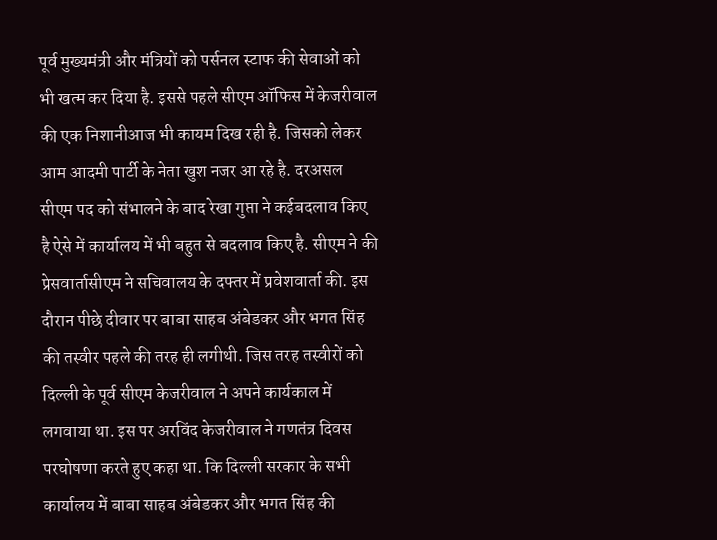पूर्व मुख्यमंत्री और मंत्रियों को पर्सनल स्टाफ की सेवाओं को भी खत्म कर दिया है. इससे पहले सीएम ऑफिस में केजरीवाल की एक निशानीआज भी कायम दिख रही है. जिसको लेकर आम आदमी पार्टी के नेता खुश नजर आ रहे है. दरअसल सीएम पद को संभालने के बाद रेखा गुप्ता ने कईबदलाव किए है ऐसे में कार्यालय में भी बहुत से बदलाव किए है. सीएम ने की प्रेसवार्तासीएम ने सचिवालय के दफ्तर में प्रवेशवार्ता की. इस दौरान पीछे दीवार पर बाबा साहब अंबेडकर और भगत सिंह की तस्वीर पहले की तरह ही लगीथी. जिस तरह तस्वीरों को दिल्ली के पूर्व सीएम केजरीवाल ने अपने कार्यकाल में लगवाया था. इस पर अरविंद केजरीवाल ने गणतंत्र दिवस परघोषणा करते हुए कहा था. कि दिल्ली सरकार के सभी कार्यालय में बाबा साहब अंबेडकर और भगत सिंह की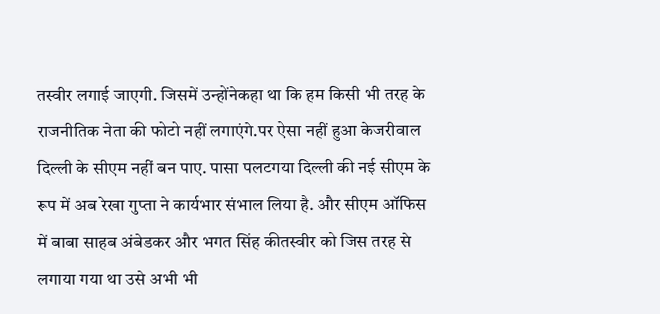तस्वीर लगाई जाएगी. जिसमें उन्होंनेकहा था कि हम किसी भी तरह के राजनीतिक नेता की फोटो नहीं लगाएंगे.पर ऐसा नहीं हुआ केजरीवाल दिल्ली के सीएम नहीं बन पाए. पासा पलटगया दिल्ली की नई सीएम के रूप में अब रेखा गुप्ता ने कार्यभार संभाल लिया है. और सीएम ऑफिस में बाबा साहब अंबेडकर और भगत सिंह कीतस्वीर को जिस तरह से लगाया गया था उसे अभी भी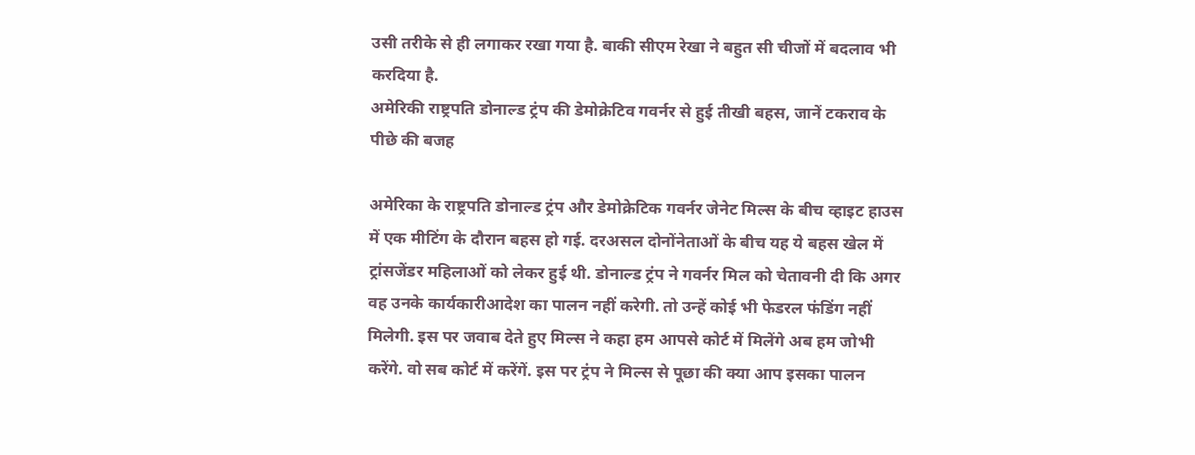उसी तरीके से ही लगाकर रखा गया है. बाकी सीएम रेखा ने बहुत सी चीजों में बदलाव भी करदिया है.
अमेरिकी राष्ट्रपति डोनाल्ड ट्रंप की डेमोक्रेटिव गवर्नर से हुई तीखी बहस, जानें टकराव के पीछे की बजह

अमेरिका के राष्ट्रपति डोनाल्ड ट्रंप और डेमोक्रेटिक गवर्नर जेनेट मिल्स के बीच व्हाइट हाउस में एक मीटिंग के दौरान बहस हो गई. दरअसल दोनोंनेताओं के बीच यह ये बहस खेल में ट्रांसजेंडर महिलाओं को लेकर हुई थी. डोनाल्ड ट्रंप ने गवर्नर मिल को चेतावनी दी कि अगर वह उनके कार्यकारीआदेश का पालन नहीं करेगी. तो उन्हें कोई भी फेडरल फंडिंग नहीं मिलेगी. इस पर जवाब देते हुए मिल्स ने कहा हम आपसे कोर्ट में मिलेंगे अब हम जोभी करेंगे. वो सब कोर्ट में करेंगें. इस पर ट्रंप ने मिल्स से पूछा की क्या आप इसका पालन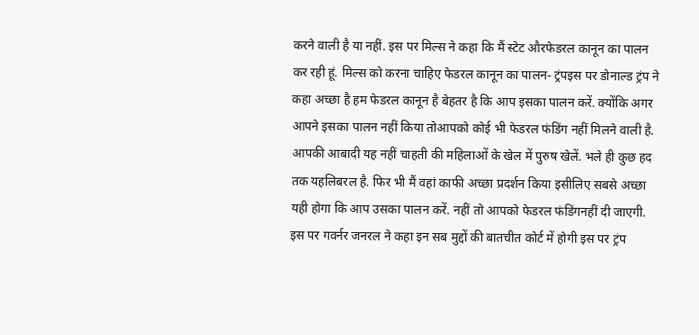करने वाली है या नहीं. इस पर मिल्स ने कहा कि मैं स्टेट औरफेडरल कानून का पालन कर रही हूं. मिल्स को करना चाहिए फेडरल कानून का पालन- ट्रंपइस पर डोनाल्ड ट्रंप ने कहा अच्छा है हम फेडरल कानून है बेहतर है कि आप इसका पालन करें. क्योंकि अगर आपने इसका पालन नहीं किया तोआपको कोई भी फेडरल फंडिंग नहीं मिलने वाली है. आपकी आबादी यह नहीं चाहती की महिलाओं के खेल में पुरुष खेलें. भले ही कुछ हद तक यहलिबरल है. फिर भी मैं वहां काफी अच्छा प्रदर्शन किया इसीलिए सबसे अच्छा यही होगा कि आप उसका पालन करें. नहीं तो आपको फेडरल फंडिंगनहीं दी जाएगी. इस पर गवर्नर जनरल ने कहा इन सब मुद्दों की बातचीत कोर्ट में होगी इस पर ट्रंप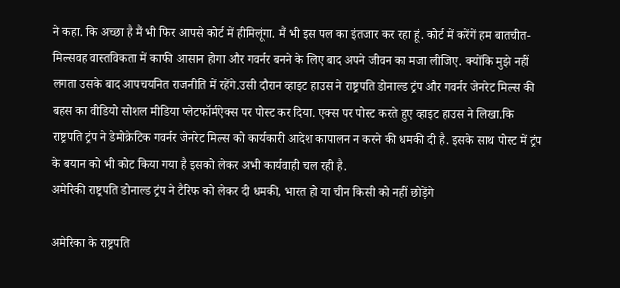ने कहा. कि अच्छा है मैं भी फिर आपसे कोर्ट में हीमिलूंगा. मैं भी इस पल का इंतजार कर रहा हूं. कोर्ट में करेंगें हम बातचीत- मिल्सवह वास्तविकता में काफी आसान होगा और गवर्नर बनने के लिए बाद अपने जीवन का मजा लीजिए. क्योंकि मुझे नहीं लगता उसके बाद आपचयनित राजनीति में रहेंगे.उसी दौरान व्हाइट हाउस ने राष्ट्रपति डोनाल्ड ट्रंप और गवर्नर जेनरेट मिल्स की बहस का वीडियो सोशल मीडिया प्लेटफॉर्मऐक्स पर पोस्ट कर दिया. एक्स पर पोस्ट करते हुए व्हाइट हाउस ने लिखा.कि राष्ट्रपति ट्रंप ने डेमोक्रेटिक गवर्नर जेनरेट मिल्स को कार्यकारी आदेश कापालन न करने की धमकी दी है. इसके साथ पोस्ट में ट्रंप के बयान को भी कोट किया गया है इसको लेकर अभी कार्यवाही चल रही है.
अमेरिकी राष्ट्रपति डोनाल्ड ट्रंप ने टैरिफ को लेकर दी धमकी, भारत हो या चीन किसी को नहीं छोड़ेंगे

अमेरिका के राष्ट्रपति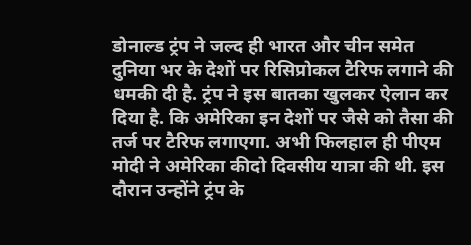डोनाल्ड ट्रंप ने जल्द ही भारत और चीन समेत दुनिया भर के देशों पर रिसिप्रोकल टैरिफ लगाने की धमकी दी है. ट्रंप ने इस बातका खुलकर ऐलान कर दिया है. कि अमेरिका इन देशों पर जैसे को तैसा की तर्ज पर टैरिफ लगाएगा. अभी फिलहाल ही पीएम मोदी ने अमेरिका कीदो दिवसीय यात्रा की थी. इस दौरान उन्होंने ट्रंप के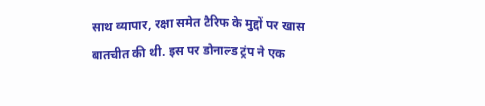साथ व्यापार, रक्षा समेत टैरिफ के मुद्दों पर खास बातचीत की थी. इस पर डोनाल्ड ट्रंप ने एक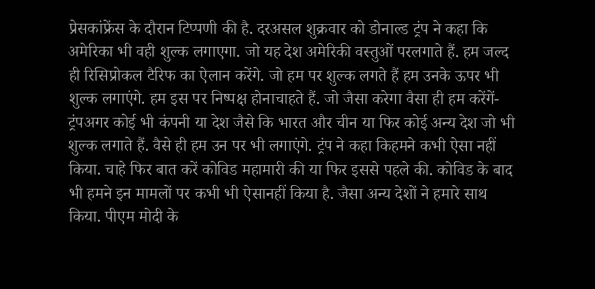प्रेसकांफ्रेंस के दौरान टिप्पणी की है. दरअसल शुक्रवार को डोनाल्ड ट्रंप ने कहा कि अमेरिका भी वही शुल्क लगाएगा. जो यह देश अमेरिकी वस्तुओं परलगाते हैं. हम जल्द ही रिसिप्रोकल टैरिफ का ऐलान करेंगे. जो हम पर शुल्क लगते हैं हम उनके ऊपर भी शुल्क लगाएंगे. हम इस पर निष्पक्ष होनाचाहते हैं. जो जैसा करेगा वैसा ही हम करेंगें- ट्रंपअगर कोई भी कंपनी या देश जैसे कि भारत और चीन या फिर कोई अन्य देश जो भी शुल्क लगाते हैं. वैसे ही हम उन पर भी लगाएंगे. ट्रंप ने कहा किहमने कभी ऐसा नहीं किया. चाहे फिर बात करें कोविड महामारी की या फिर इससे पहले की. कोविड के बाद भी हमने इन मामलों पर कभी भी ऐसानहीं किया है. जैसा अन्य देशों ने हमारे साथ किया. पीएम मोदी के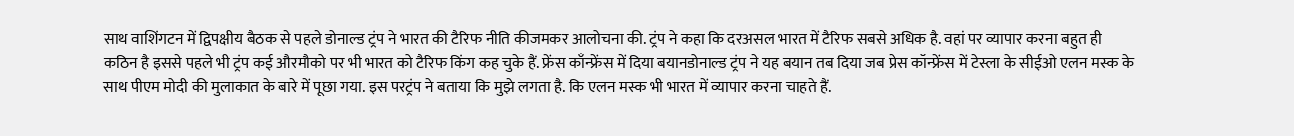साथ वाशिंगटन में द्विपक्षीय बैठक से पहले डोनाल्ड ट्रंप ने भारत की टैरिफ नीति कीजमकर आलोचना की. ट्रंप ने कहा कि दरअसल भारत में टैरिफ सबसे अधिक है. वहां पर व्यापार करना बहुत ही कठिन है इससे पहले भी ट्रंप कई औरमौको पर भी भारत को टैरिफ किंग कह चुके हैं. फ्रेंस काँन्फ्रेंस में दिया बयानडोनाल्ड ट्रंप ने यह बयान तब दिया जब प्रेस कॉन्फ्रेंस में टेस्ला के सीईओ एलन मस्क के साथ पीएम मोदी की मुलाकात के बारे में पूछा गया. इस परट्रंप ने बताया कि मुझे लगता है. कि एलन मस्क भी भारत में व्यापार करना चाहते हैं.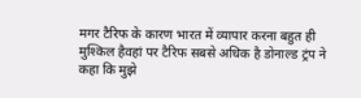मगर टैरिफ के कारण भारत में व्यापार करना बहुत ही मुश्किल हैवहां पर टैरिफ सबसे अधिक है डोनाल्ड ट्रंप ने कहा कि मुझे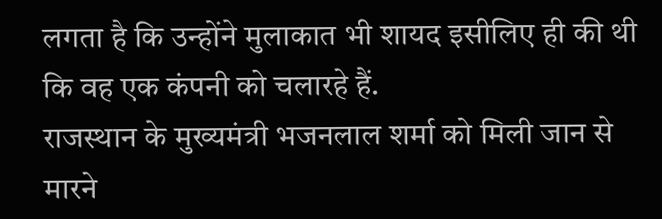लगता है कि उन्होंने मुलाकात भी शायद इसीलिए ही की थी कि वह एक कंपनी को चलारहे हैं.
राजस्थान के मुख्यमंत्री भजनलाल शर्मा को मिली जान से मारने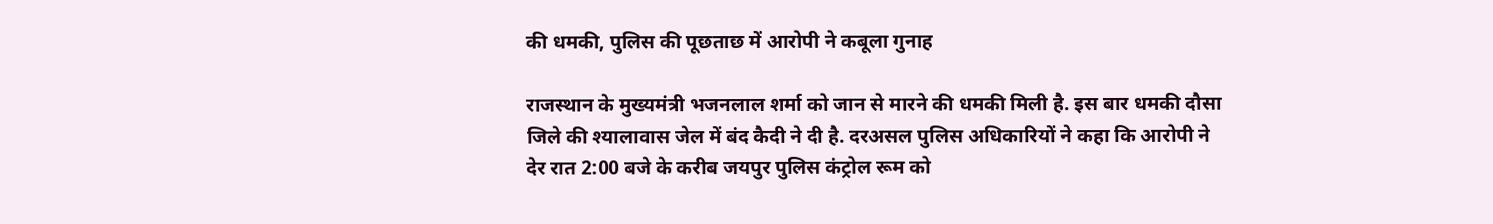की धमकी, पुलिस की पूछताछ में आरोपी ने कबूला गुनाह

राजस्थान के मुख्यमंत्री भजनलाल शर्मा को जान से मारने की धमकी मिली है. इस बार धमकी दौसा जिले की श्यालावास जेल में बंद कैदी ने दी है. दरअसल पुलिस अधिकारियों ने कहा कि आरोपी ने देर रात 2:00 बजे के करीब जयपुर पुलिस कंट्रोल रूम को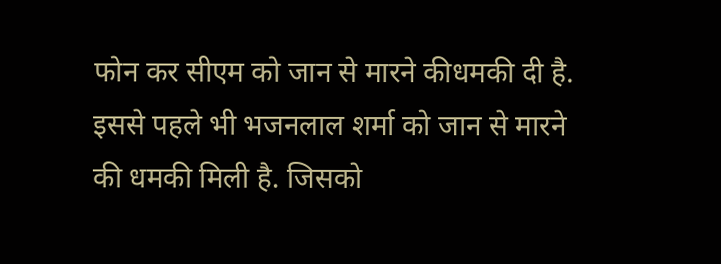फोन कर सीएम को जान से मारने कीधमकी दी है. इससे पहले भी भजनलाल शर्मा को जान से मारने की धमकी मिली है. जिसको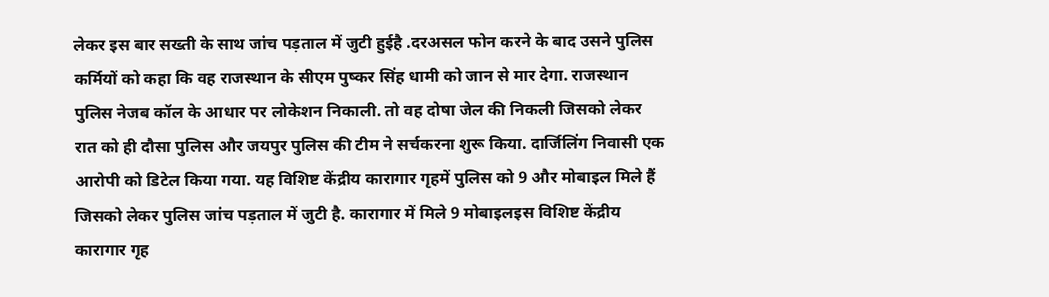लेकर इस बार सख्ती के साथ जांच पड़ताल में जुटी हुईहै .दरअसल फोन करने के बाद उसने पुलिस कर्मियों को कहा कि वह राजस्थान के सीएम पुष्कर सिंह धामी को जान से मार देगा. राजस्थान पुलिस नेजब कॉल के आधार पर लोकेशन निकाली. तो वह दोषा जेल की निकली जिसको लेकर रात को ही दौसा पुलिस और जयपुर पुलिस की टीम ने सर्चकरना शुरू किया. दार्जिलिंग निवासी एक आरोपी को डिटेल किया गया. यह विशिष्ट केंद्रीय कारागार गृहमें पुलिस को 9 और मोबाइल मिले हैं जिसको लेकर पुलिस जांच पड़ताल में जुटी है. कारागार में मिले 9 मोबाइलइस विशिष्ट केंद्रीय कारागार गृह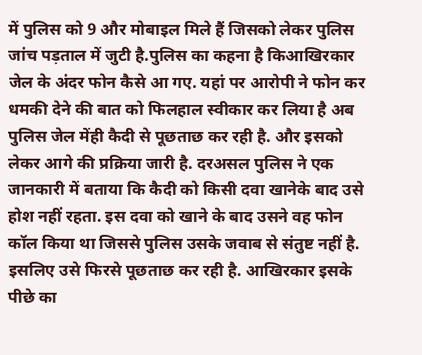में पुलिस को 9 और मोबाइल मिले हैं जिसको लेकर पुलिस जांच पड़ताल में जुटी है.पुलिस का कहना है किआखिरकार जेल के अंदर फोन कैसे आ गए. यहां पर आरोपी ने फोन कर धमकी देने की बात को फिलहाल स्वीकार कर लिया है अब पुलिस जेल मेंही कैदी से पूछताछ कर रही है. और इसको लेकर आगे की प्रक्रिया जारी है. दरअसल पुलिस ने एक जानकारी में बताया कि कैदी को किसी दवा खानेके बाद उसे होश नहीं रहता. इस दवा को खाने के बाद उसने वह फोन कॉल किया था जिससे पुलिस उसके जवाब से संतुष्ट नहीं है. इसलिए उसे फिरसे पूछताछ कर रही है. आखिरकार इसके पीछे का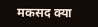मकसद क्या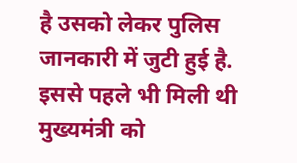है उसको लेकर पुलिस जानकारी में जुटी हुई है. इससे पहले भी मिली थी मुख्यमंत्री को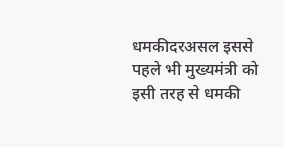धमकीदरअसल इससे पहले भी मुख्यमंत्री को इसी तरह से धमकी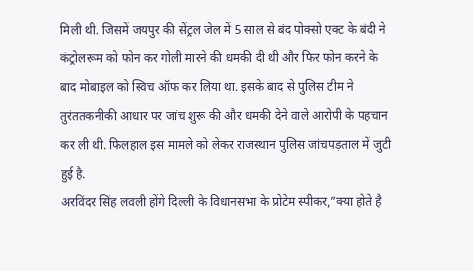मिली थी. जिसमें जयपुर की सेंट्रल जेल में 5 साल से बंद पोक्सो एक्ट के बंदी ने कंट्रोलरूम को फोन कर गोली मारने की धमकी दी थी और फिर फोन करने के बाद मोबाइल को स्विच ऑफ कर लिया था. इसके बाद से पुलिस टीम ने तुरंततकनीकी आधार पर जांच शुरू की और धमकी देने वाले आरोपी के पहचान कर ली थी. फिलहाल इस मामले को लेकर राजस्थान पुलिस जांचपड़ताल में जुटी हुई है.
अरविंदर सिंह लवली होंगे दिल्ली के विधानसभा के प्रोटेम स्पीकर,”क्या होते है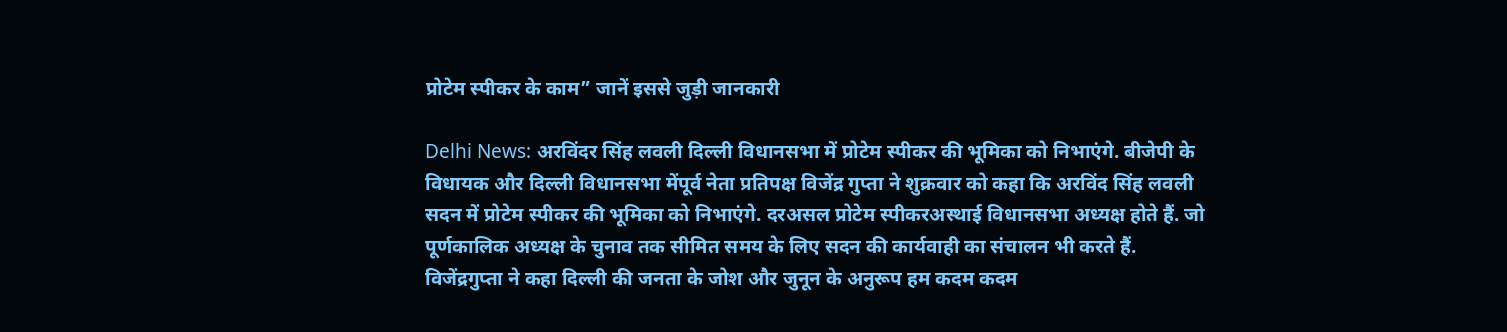प्रोटेम स्पीकर के काम” जानें इससे जुड़ी जानकारी

Delhi News: अरविंदर सिंह लवली दिल्ली विधानसभा में प्रोटेम स्पीकर की भूमिका को निभाएंगे. बीजेपी के विधायक और दिल्ली विधानसभा मेंपूर्व नेता प्रतिपक्ष विजेंद्र गुप्ता ने शुक्रवार को कहा कि अरविंद सिंह लवली सदन में प्रोटेम स्पीकर की भूमिका को निभाएंगे. दरअसल प्रोटेम स्पीकरअस्थाई विधानसभा अध्यक्ष होते हैं. जो पूर्णकालिक अध्यक्ष के चुनाव तक सीमित समय के लिए सदन की कार्यवाही का संचालन भी करते हैं. विजेंद्रगुप्ता ने कहा दिल्ली की जनता के जोश और जुनून के अनुरूप हम कदम कदम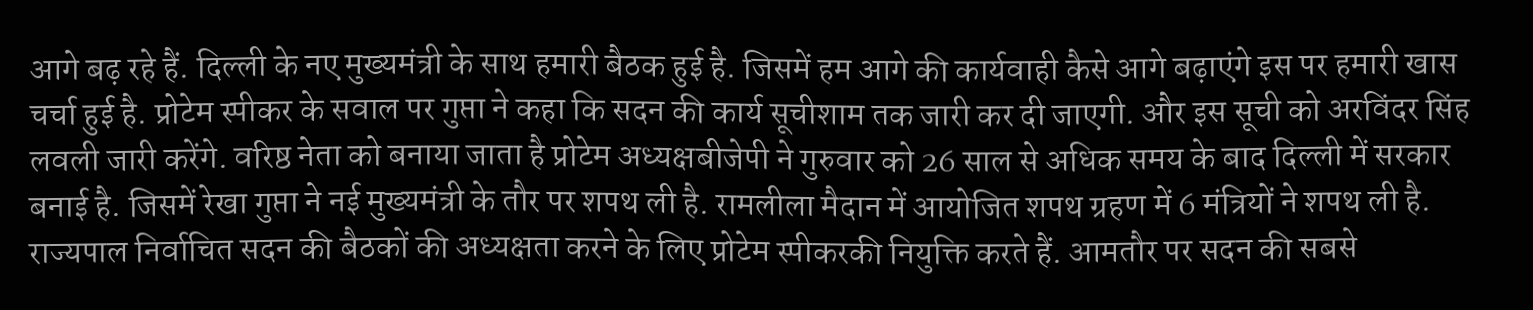आगे बढ़ रहे हैं. दिल्ली के नए मुख्यमंत्री के साथ हमारी बैठक हुई है. जिसमें हम आगे की कार्यवाही कैसे आगे बढ़ाएंगे इस पर हमारी खास चर्चा हुई है. प्रोटेम स्पीकर के सवाल पर गुप्ता ने कहा कि सदन की कार्य सूचीशाम तक जारी कर दी जाएगी. और इस सूची को अरविंदर सिंह लवली जारी करेंगे. वरिष्ठ नेता को बनाया जाता है प्रोटेम अध्यक्षबीजेपी ने गुरुवार को 26 साल से अधिक समय के बाद दिल्ली में सरकार बनाई है. जिसमें रेखा गुप्ता ने नई मुख्यमंत्री के तौर पर शपथ ली है. रामलीला मैदान में आयोजित शपथ ग्रहण में 6 मंत्रियों ने शपथ ली है. राज्यपाल निर्वाचित सदन की बैठकों की अध्यक्षता करने के लिए प्रोटेम स्पीकरकी नियुक्ति करते हैं. आमतौर पर सदन की सबसे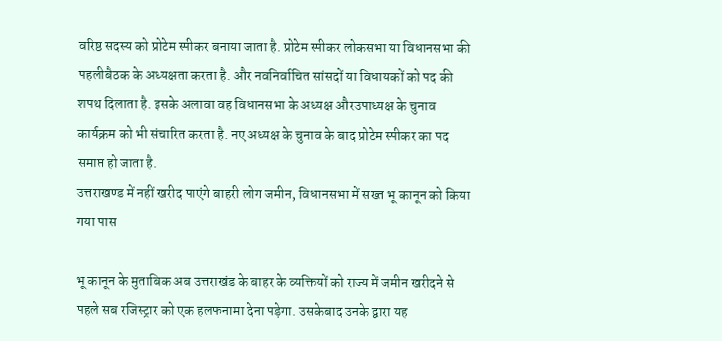वरिष्ठ सदस्य को प्रोटेम स्पीकर बनाया जाता है. प्रोटेम स्पीकर लोकसभा या विधानसभा की पहलीबैठक के अध्यक्षता करता है. और नवनिर्वाचित सांसदों या विधायकों को पद की शपथ दिलाता है. इसके अलावा वह विधानसभा के अध्यक्ष औरउपाध्यक्ष के चुनाव कार्यक्रम को भी संचारित करता है. नए अध्यक्ष के चुनाव के बाद प्रोटेम स्पीकर का पद समाप्त हो जाता है.
उत्तराखण्ड में नहीं खरीद पाएंगे बाहरी लोग जमीन, विधानसभा में सख्त भू कानून को किया गया पास

भू कानून के मुताबिक अब उत्तराखंड के बाहर के व्यक्तियों को राज्य में जमीन खरीदने से पहले सब रजिस्ट्रार को एक हलफनामा देना पड़ेगा. उसकेबाद उनके द्वारा यह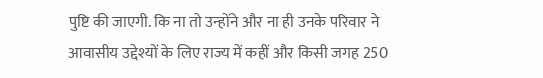पुष्टि की जाएगी. कि ना तो उन्होंने और ना ही उनके परिवार ने आवासीय उद्देश्यों के लिए राज्य में कहीं और किसी जगह 250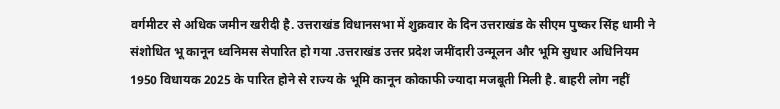वर्गमीटर से अधिक जमीन खरीदी है. उत्तराखंड विधानसभा में शुक्रवार के दिन उत्तराखंड के सीएम पुष्कर सिंह धामी ने संशोधित भू कानून ध्वनिमस सेपारित हो गया .उत्तराखंड उत्तर प्रदेश जमींदारी उन्मूलन और भूमि सुधार अधिनियम 1950 विधायक 2025 के पारित होने से राज्य के भूमि कानून कोकाफी ज्यादा मजबूती मिली है. बाहरी लोग नहीं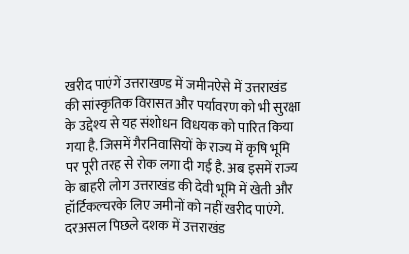खरीद पाएंगें उत्तराखण्ड में जमीनऐसे में उत्तराखंड की सांस्कृतिक विरासत और पर्यावरण को भी सुरक्षा के उद्देश्य से यह संशोधन विधयक को पारित किया गया है. जिसमें गैरनिवासियों के राज्य में कृषि भूमि पर पूरी तरह से रोक लगा दी गई है. अब इसमें राज्य के बाहरी लोग उत्तराखंड की देवी भूमि में खेती और हॉर्टिकल्चरके लिए जमीनों को नहीं खरीद पाएंगे. दरअसल पिछले दशक में उत्तराखंड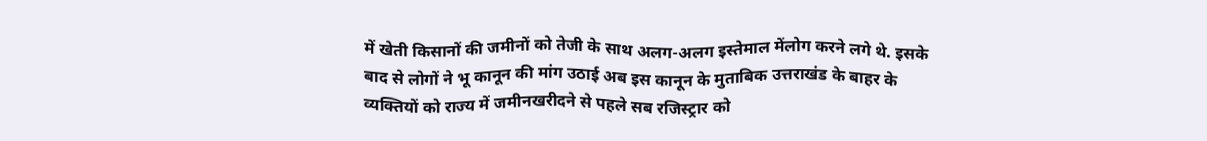में खेती किसानों की जमीनों को तेजी के साथ अलग-अलग इस्तेमाल मेंलोग करने लगे थे. इसके बाद से लोगों ने भू कानून की मांग उठाई अब इस कानून के मुताबिक उत्तराखंड के बाहर के व्यक्तियों को राज्य में जमीनखरीदने से पहले सब रजिस्ट्रार को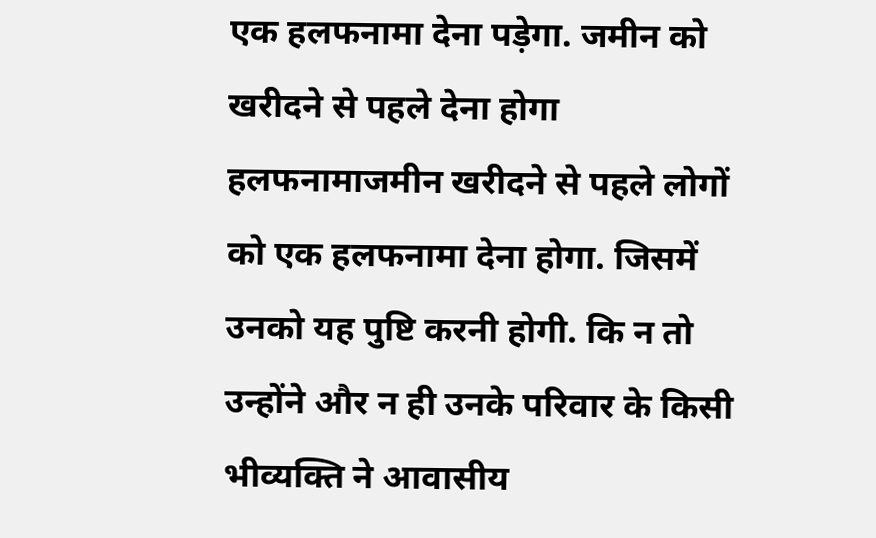एक हलफनामा देना पड़ेगा. जमीन को खरीदने से पहले देना होगा हलफनामाजमीन खरीदने से पहले लोगों को एक हलफनामा देना होगा. जिसमें उनको यह पुष्टि करनी होगी. कि न तो उन्होंने और न ही उनके परिवार के किसी भीव्यक्ति ने आवासीय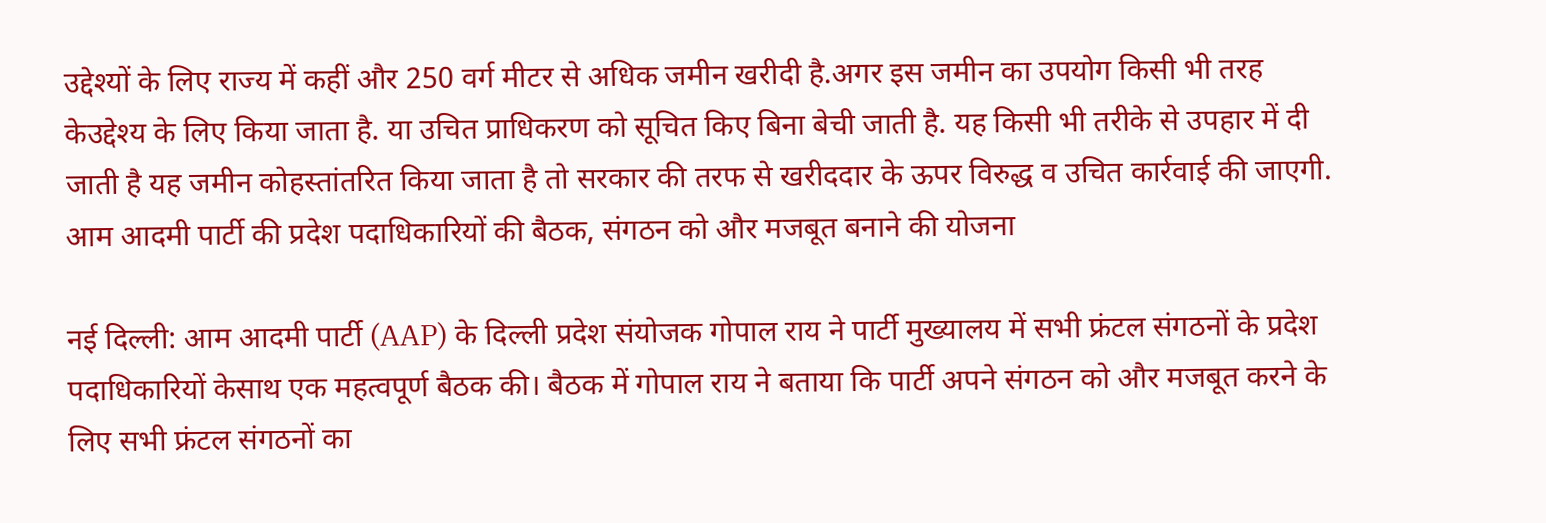उद्देश्यों के लिए राज्य में कहीं और 250 वर्ग मीटर से अधिक जमीन खरीदी है.अगर इस जमीन का उपयोग किसी भी तरह केउद्देश्य के लिए किया जाता है. या उचित प्राधिकरण को सूचित किए बिना बेची जाती है. यह किसी भी तरीके से उपहार में दी जाती है यह जमीन कोहस्तांतरित किया जाता है तो सरकार की तरफ से खरीददार के ऊपर विरुद्ध व उचित कार्रवाई की जाएगी.
आम आदमी पार्टी की प्रदेश पदाधिकारियों की बैठक, संगठन को और मजबूत बनाने की योजना

नई दिल्ली: आम आदमी पार्टी (AAP) के दिल्ली प्रदेश संयोजक गोपाल राय ने पार्टी मुख्यालय में सभी फ्रंटल संगठनों के प्रदेश पदाधिकारियों केसाथ एक महत्वपूर्ण बैठक की। बैठक में गोपाल राय ने बताया कि पार्टी अपने संगठन को और मजबूत करने के लिए सभी फ्रंटल संगठनों का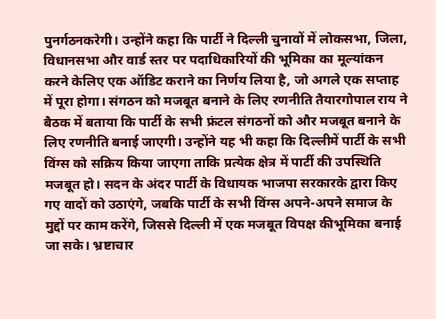पुनर्गठनकरेगी। उन्होंने कहा कि पार्टी ने दिल्ली चुनावों में लोकसभा, जिला, विधानसभा और वार्ड स्तर पर पदाधिकारियों की भूमिका का मूल्यांकन करने केलिए एक ऑडिट कराने का निर्णय लिया है, जो अगले एक सप्ताह में पूरा होगा। संगठन को मजबूत बनाने के लिए रणनीति तैयारगोपाल राय ने बैठक में बताया कि पार्टी के सभी फ्रंटल संगठनों को और मजबूत बनाने के लिए रणनीति बनाई जाएगी। उन्होंने यह भी कहा कि दिल्लीमें पार्टी के सभी विंग्स को सक्रिय किया जाएगा ताकि प्रत्येक क्षेत्र में पार्टी की उपस्थिति मजबूत हो। सदन के अंदर पार्टी के विधायक भाजपा सरकारके द्वारा किए गए वादों को उठाएंगे, जबकि पार्टी के सभी विंग्स अपने-अपने समाज के मुद्दों पर काम करेंगे, जिससे दिल्ली में एक मजबूत विपक्ष कीभूमिका बनाई जा सके। भ्रष्टाचार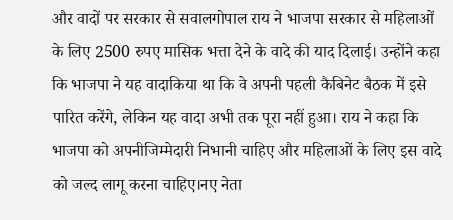और वादों पर सरकार से सवालगोपाल राय ने भाजपा सरकार से महिलाओं के लिए 2500 रुपए मासिक भत्ता देने के वादे की याद दिलाई। उन्होंने कहा कि भाजपा ने यह वादाकिया था कि वे अपनी पहली कैबिनेट बैठक में इसे पारित करेंगे, लेकिन यह वादा अभी तक पूरा नहीं हुआ। राय ने कहा कि भाजपा को अपनीजिम्मेदारी निभानी चाहिए और महिलाओं के लिए इस वादे को जल्द लागू करना चाहिए।नए नेता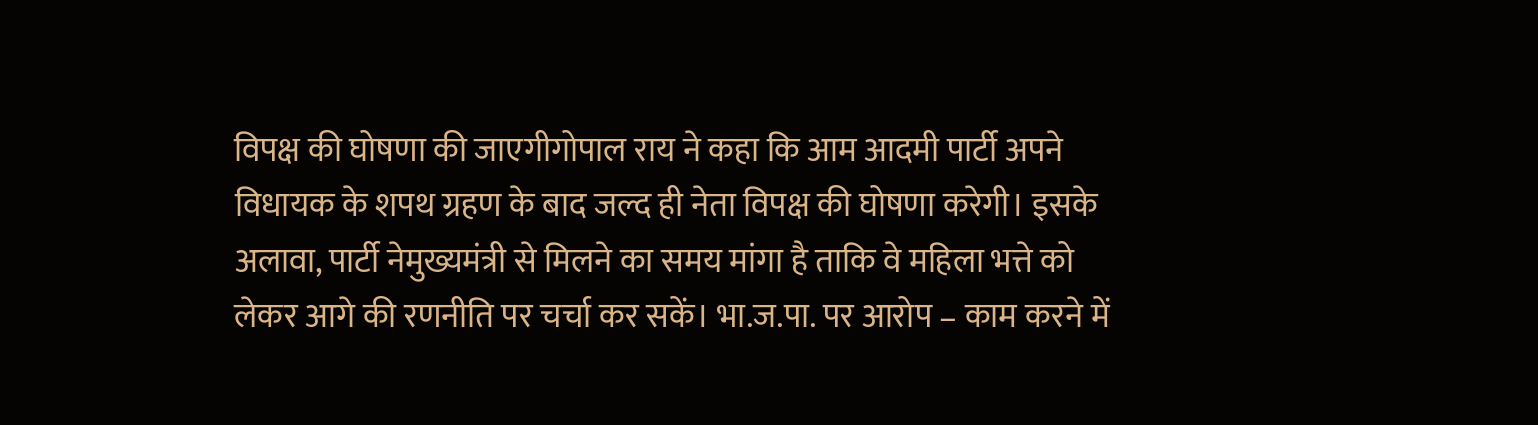विपक्ष की घोषणा की जाएगीगोपाल राय ने कहा कि आम आदमी पार्टी अपने विधायक के शपथ ग्रहण के बाद जल्द ही नेता विपक्ष की घोषणा करेगी। इसके अलावा, पार्टी नेमुख्यमंत्री से मिलने का समय मांगा है ताकि वे महिला भत्ते को लेकर आगे की रणनीति पर चर्चा कर सकें। भा.ज.पा. पर आरोप – काम करने में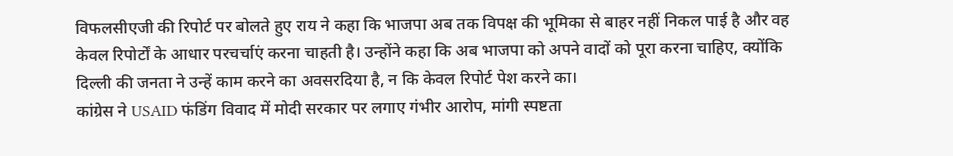विफलसीएजी की रिपोर्ट पर बोलते हुए राय ने कहा कि भाजपा अब तक विपक्ष की भूमिका से बाहर नहीं निकल पाई है और वह केवल रिपोर्टों के आधार परचर्चाएं करना चाहती है। उन्होंने कहा कि अब भाजपा को अपने वादों को पूरा करना चाहिए, क्योंकि दिल्ली की जनता ने उन्हें काम करने का अवसरदिया है, न कि केवल रिपोर्ट पेश करने का।
कांग्रेस ने USAID फंडिंग विवाद में मोदी सरकार पर लगाए गंभीर आरोप, मांगी स्पष्टता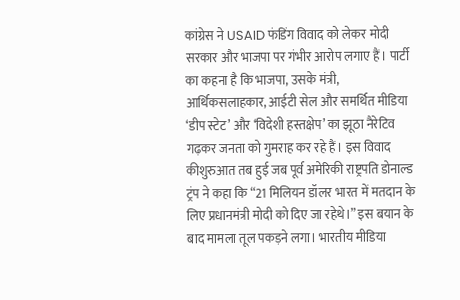कांग्रेस ने USAID फंडिंग विवाद को लेकर मोदी सरकार और भाजपा पर गंभीर आरोप लगाए हैं। पार्टी का कहना है कि भाजपा, उसके मंत्री, आर्थिकसलाहकार, आईटी सेल और समर्थित मीडिया ‘डीप स्टेट’ और ‘विदेशी हस्तक्षेप’ का झूठा नैरेटिव गढ़कर जनता को गुमराह कर रहे हैं। इस विवाद कीशुरुआत तब हुई जब पूर्व अमेरिकी राष्ट्रपति डोनाल्ड ट्रंप ने कहा कि “21 मिलियन डॉलर भारत में मतदान के लिए प्रधानमंत्री मोदी को दिए जा रहेथे।” इस बयान के बाद मामला तूल पकड़ने लगा। भारतीय मीडिया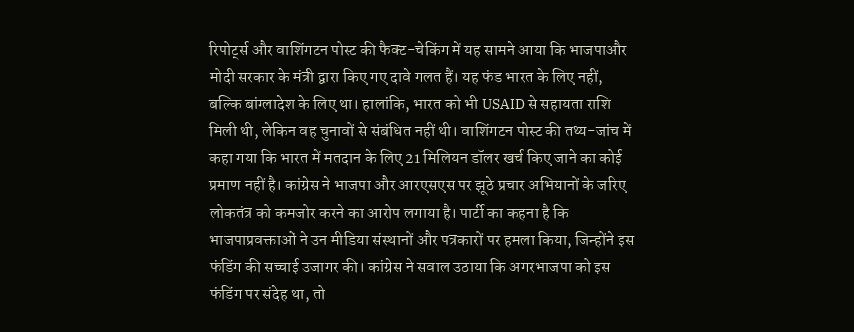रिपोर्ट्स और वाशिंगटन पोस्ट की फैक्ट-चेकिंग में यह सामने आया कि भाजपाऔर मोदी सरकार के मंत्री द्वारा किए गए दावे गलत हैं। यह फंड भारत के लिए नहीं, बल्कि बांग्लादेश के लिए था। हालांकि, भारत को भी USAID से सहायता राशि मिली थी, लेकिन वह चुनावों से संबंधित नहीं थी। वाशिंगटन पोस्ट की तथ्य-जांच में कहा गया कि भारत में मतदान के लिए 21 मिलियन डॉलर खर्च किए जाने का कोई प्रमाण नहीं है। कांग्रेस ने भाजपा और आरएसएस पर झूठे प्रचार अभियानों के जरिए लोकतंत्र को कमजोर करने का आरोप लगाया है। पार्टी का कहना है कि भाजपाप्रवक्ताओं ने उन मीडिया संस्थानों और पत्रकारों पर हमला किया, जिन्होंने इस फंडिंग की सच्चाई उजागर की। कांग्रेस ने सवाल उठाया कि अगरभाजपा को इस फंडिंग पर संदेह था, तो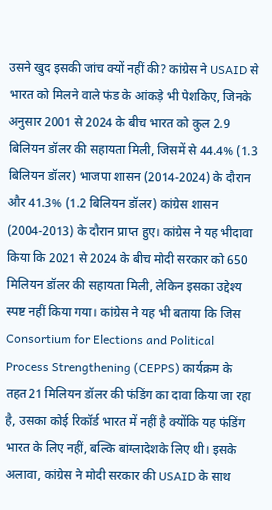उसने खुद इसकी जांच क्यों नहीं की? कांग्रेस ने USAID से भारत को मिलने वाले फंड के आंकड़े भी पेशकिए, जिनके अनुसार 2001 से 2024 के बीच भारत को कुल 2.9 बिलियन डॉलर की सहायता मिली, जिसमें से 44.4% (1.3 बिलियन डॉलर) भाजपा शासन (2014-2024) के दौरान और 41.3% (1.2 बिलियन डॉलर) कांग्रेस शासन (2004-2013) के दौरान प्राप्त हुए। कांग्रेस ने यह भीदावा किया कि 2021 से 2024 के बीच मोदी सरकार को 650 मिलियन डॉलर की सहायता मिली, लेकिन इसका उद्देश्य स्पष्ट नहीं किया गया। कांग्रेस ने यह भी बताया कि जिस Consortium for Elections and Political Process Strengthening (CEPPS) कार्यक्रम के तहत21 मिलियन डॉलर की फंडिंग का दावा किया जा रहा है, उसका कोई रिकॉर्ड भारत में नहीं है क्योंकि यह फंडिंग भारत के लिए नहीं, बल्कि बांग्लादेशके लिए थी। इसके अलावा, कांग्रेस ने मोदी सरकार की USAID के साथ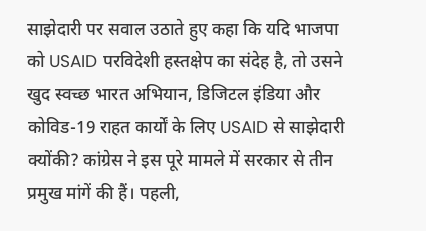साझेदारी पर सवाल उठाते हुए कहा कि यदि भाजपा को USAID परविदेशी हस्तक्षेप का संदेह है, तो उसने खुद स्वच्छ भारत अभियान, डिजिटल इंडिया और कोविड-19 राहत कार्यों के लिए USAID से साझेदारी क्योंकी? कांग्रेस ने इस पूरे मामले में सरकार से तीन प्रमुख मांगें की हैं। पहली,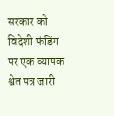सरकार को विदेशी फंडिंग पर एक व्यापक श्वेत पत्र जारी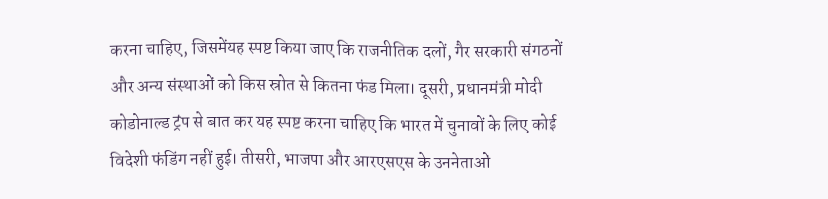करना चाहिए, जिसमेंयह स्पष्ट किया जाए कि राजनीतिक दलों, गैर सरकारी संगठनों और अन्य संस्थाओं को किस स्रोत से कितना फंड मिला। दूसरी, प्रधानमंत्री मोदी कोडोनाल्ड ट्रंप से बात कर यह स्पष्ट करना चाहिए कि भारत में चुनावों के लिए कोई विदेशी फंडिंग नहीं हुई। तीसरी, भाजपा और आरएसएस के उननेताओं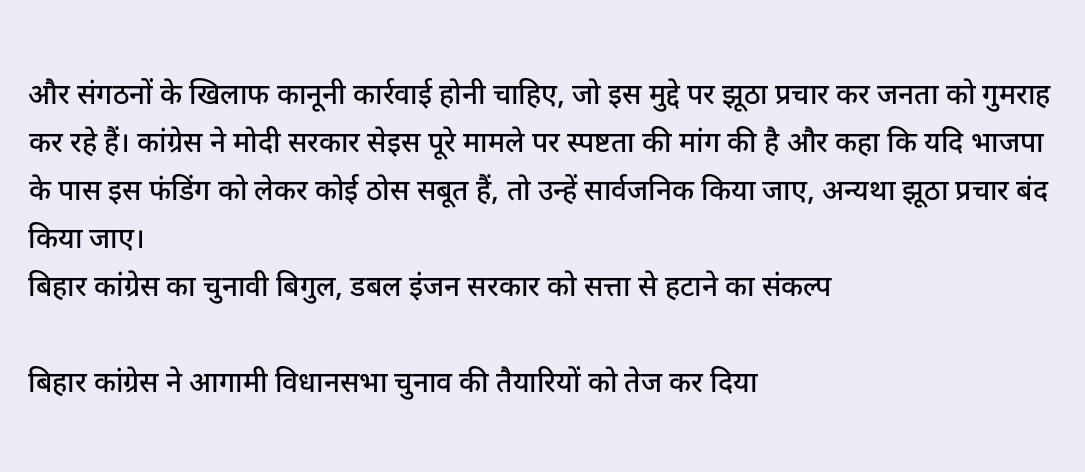और संगठनों के खिलाफ कानूनी कार्रवाई होनी चाहिए, जो इस मुद्दे पर झूठा प्रचार कर जनता को गुमराह कर रहे हैं। कांग्रेस ने मोदी सरकार सेइस पूरे मामले पर स्पष्टता की मांग की है और कहा कि यदि भाजपा के पास इस फंडिंग को लेकर कोई ठोस सबूत हैं, तो उन्हें सार्वजनिक किया जाए, अन्यथा झूठा प्रचार बंद किया जाए।
बिहार कांग्रेस का चुनावी बिगुल, डबल इंजन सरकार को सत्ता से हटाने का संकल्प

बिहार कांग्रेस ने आगामी विधानसभा चुनाव की तैयारियों को तेज कर दिया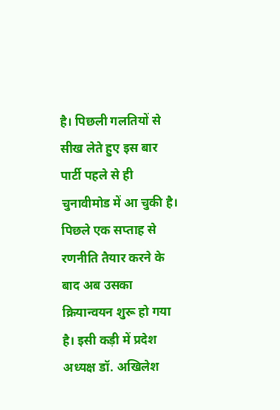है। पिछली गलतियों से सीख लेते हुए इस बार पार्टी पहले से ही चुनावीमोड में आ चुकी है। पिछले एक सप्ताह से रणनीति तैयार करने के बाद अब उसका क्रियान्वयन शुरू हो गया है। इसी कड़ी में प्रदेश अध्यक्ष डॉ. अखिलेश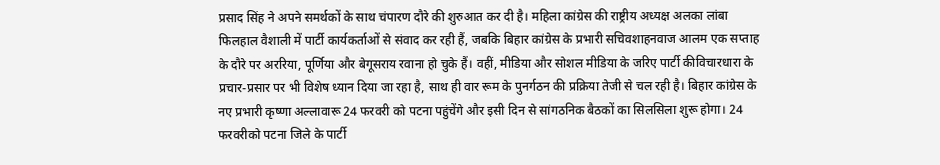प्रसाद सिंह ने अपने समर्थकों के साथ चंपारण दौरे की शुरुआत कर दी है। महिला कांग्रेस की राष्ट्रीय अध्यक्ष अलका लांबा फिलहाल वैशाली में पार्टी कार्यकर्ताओं से संवाद कर रही हैं, जबकि बिहार कांग्रेस के प्रभारी सचिवशाहनवाज आलम एक सप्ताह के दौरे पर अररिया, पूर्णिया और बेगूसराय रवाना हो चुके हैं। वहीं, मीडिया और सोशल मीडिया के जरिए पार्टी कीविचारधारा के प्रचार-प्रसार पर भी विशेष ध्यान दिया जा रहा है, साथ ही वार रूम के पुनर्गठन की प्रक्रिया तेजी से चल रही है। बिहार कांग्रेस के नए प्रभारी कृष्णा अल्लावारू 24 फरवरी को पटना पहुंचेंगे और इसी दिन से सांगठनिक बैठकों का सिलसिला शुरू होगा। 24 फरवरीको पटना जिले के पार्टी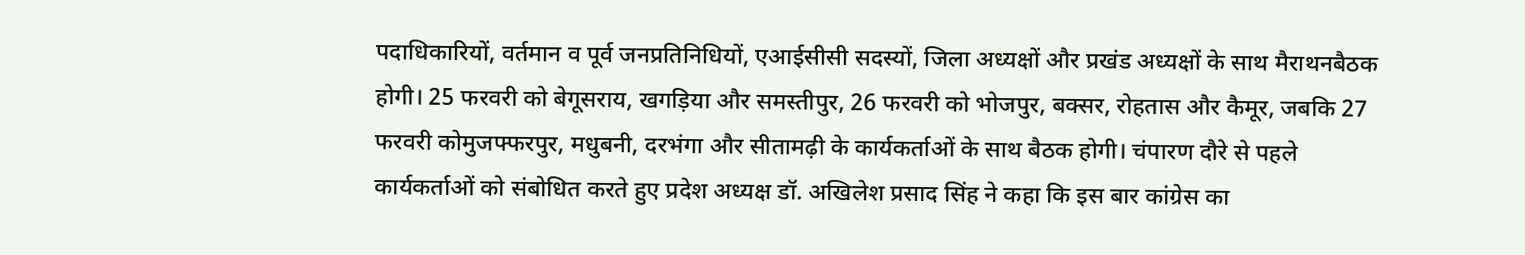पदाधिकारियों, वर्तमान व पूर्व जनप्रतिनिधियों, एआईसीसी सदस्यों, जिला अध्यक्षों और प्रखंड अध्यक्षों के साथ मैराथनबैठक होगी। 25 फरवरी को बेगूसराय, खगड़िया और समस्तीपुर, 26 फरवरी को भोजपुर, बक्सर, रोहतास और कैमूर, जबकि 27 फरवरी कोमुजफ्फरपुर, मधुबनी, दरभंगा और सीतामढ़ी के कार्यकर्ताओं के साथ बैठक होगी। चंपारण दौरे से पहले कार्यकर्ताओं को संबोधित करते हुए प्रदेश अध्यक्ष डॉ. अखिलेश प्रसाद सिंह ने कहा कि इस बार कांग्रेस का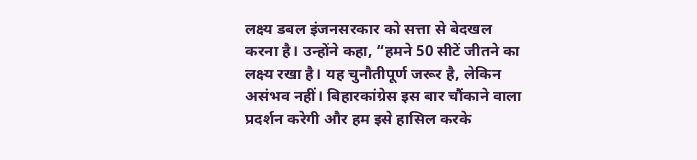लक्ष्य डबल इंजनसरकार को सत्ता से बेदखल करना है। उन्होंने कहा, “हमने 50 सीटें जीतने का लक्ष्य रखा है। यह चुनौतीपूर्ण जरूर है, लेकिन असंभव नहीं। बिहारकांग्रेस इस बार चौंकाने वाला प्रदर्शन करेगी और हम इसे हासिल करके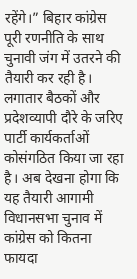रहेंगे।” बिहार कांग्रेस पूरी रणनीति के साथ चुनावी जंग में उतरने की तैयारी कर रही है। लगातार बैठकों और प्रदेशव्यापी दौरे के जरिए पार्टी कार्यकर्ताओं कोसंगठित किया जा रहा है। अब देखना होगा कि यह तैयारी आगामी विधानसभा चुनाव में कांग्रेस को कितना फायदा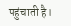पहुंचाती है।